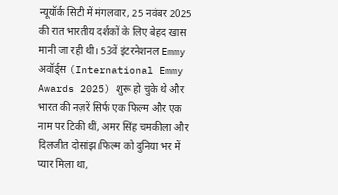न्यूयॉर्क सिटी में मंगलवार, 25 नवंबर 2025 की रात भारतीय दर्शकों के लिए बेहद खास मानी जा रही थी। 53वें इंटरनेशनल Emmy अवॉर्ड्स (International Emmy Awards 2025) शुरू हो चुके थे और भारत की नज़रें सिर्फ एक फिल्म और एक नाम पर टिकी थीं, अमर सिंह चमकीला और दिलजीत दोसांझ।फिल्म को दुनिया भर में प्यार मिला था,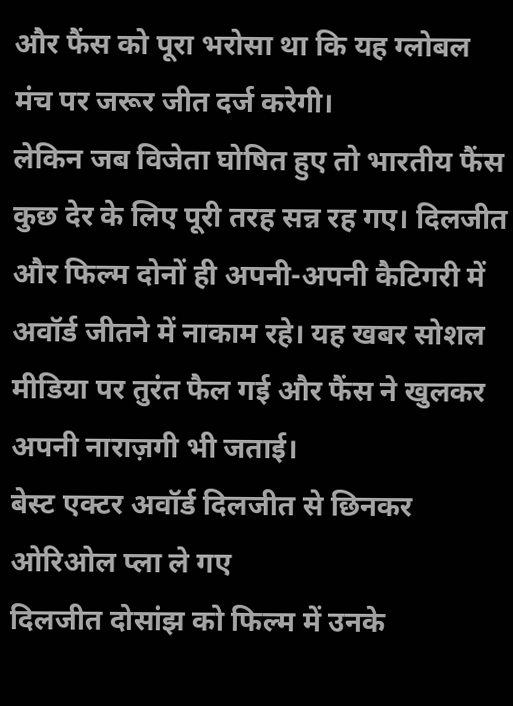और फैंस को पूरा भरोसा था कि यह ग्लोबल मंच पर जरूर जीत दर्ज करेगी।
लेकिन जब विजेता घोषित हुए तो भारतीय फैंस कुछ देर के लिए पूरी तरह सन्न रह गए। दिलजीत और फिल्म दोनों ही अपनी-अपनी कैटिगरी में अवॉर्ड जीतने में नाकाम रहे। यह खबर सोशल मीडिया पर तुरंत फैल गई और फैंस ने खुलकर अपनी नाराज़गी भी जताई।
बेस्ट एक्टर अवॉर्ड दिलजीत से छिनकर ओरिओल प्ला ले गए
दिलजीत दोसांझ को फिल्म में उनके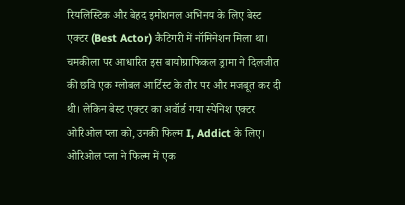रियलिस्टिक और बेहद इमोशनल अभिनय के लिए बेस्ट एक्टर (Best Actor) कैटिगरी में नॉमिनेशन मिला था। चमकीला पर आधारित इस बायोग्राफिकल ड्रामा ने दिलजीत की छवि एक ग्लोबल आर्टिस्ट के तौर पर और मजबूत कर दी थी। लेकिन बेस्ट एक्टर का अवॉर्ड गया स्पेनिश एक्टर ओरिओल प्ला को, उनकी फिल्म I, Addict के लिए।
ओरिओल प्ला ने फिल्म में एक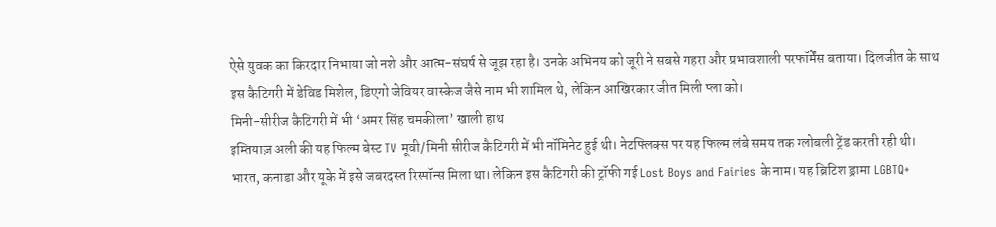ऐसे युवक का किरदार निभाया जो नशे और आत्म-संघर्ष से जूझ रहा है। उनके अभिनय को जूरी ने सबसे गहरा और प्रभावशाली परफॉर्मेंस बताया। दिलजीत के साथ इस कैटिगरी में डेविड मिशेल, डिएगो जेवियर वास्केज जैसे नाम भी शामिल थे, लेकिन आखिरकार जीत मिली प्ला को।
मिनी-सीरीज कैटिगरी में भी ‘अमर सिंह चमकीला’ खाली हाथ
इम्तियाज़ अली की यह फिल्म बेस्ट TV मूवी/मिनी सीरीज कैटिगरी में भी नॉमिनेट हुई थी। नेटफ्लिक्स पर यह फिल्म लंबे समय तक ग्लोबली ट्रेंड करती रही थी। भारत, कनाडा और यूके में इसे जबरदस्त रिस्पॉन्स मिला था। लेकिन इस कैटिगरी की ट्रॉफी गई Lost Boys and Fairies के नाम। यह ब्रिटिश ड्रामा LGBTQ+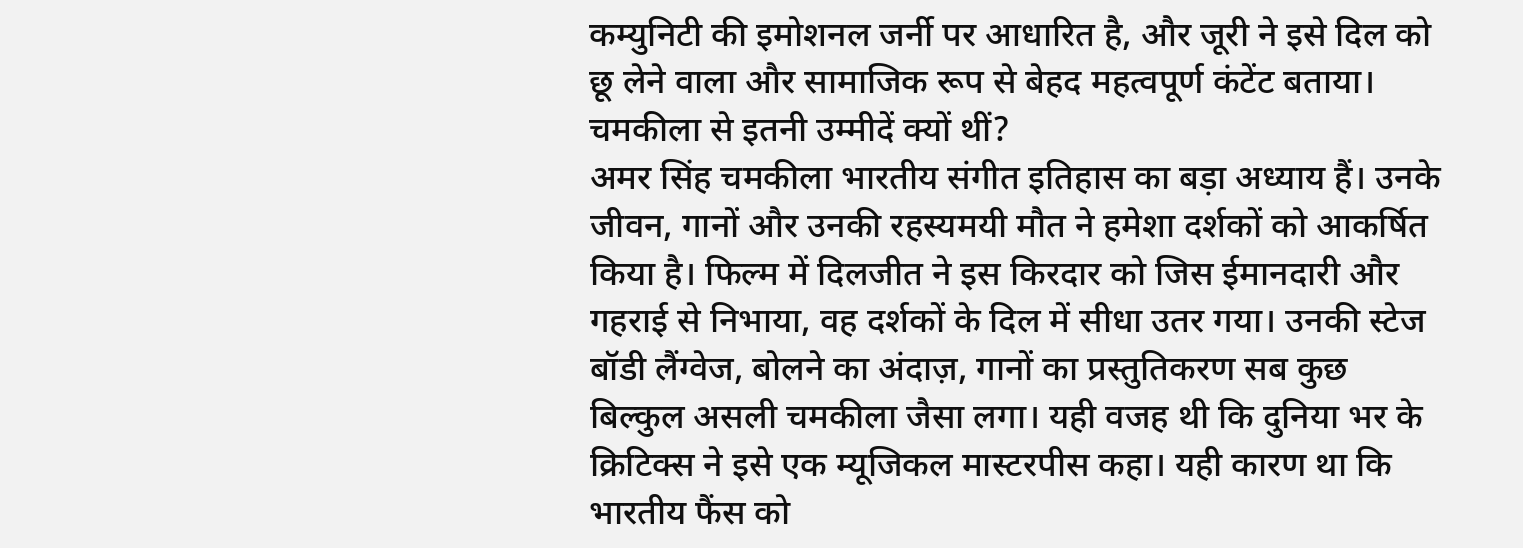कम्युनिटी की इमोशनल जर्नी पर आधारित है, और जूरी ने इसे दिल को छू लेने वाला और सामाजिक रूप से बेहद महत्वपूर्ण कंटेंट बताया।
चमकीला से इतनी उम्मीदें क्यों थीं?
अमर सिंह चमकीला भारतीय संगीत इतिहास का बड़ा अध्याय हैं। उनके जीवन, गानों और उनकी रहस्यमयी मौत ने हमेशा दर्शकों को आकर्षित किया है। फिल्म में दिलजीत ने इस किरदार को जिस ईमानदारी और गहराई से निभाया, वह दर्शकों के दिल में सीधा उतर गया। उनकी स्टेज बॉडी लैंग्वेज, बोलने का अंदाज़, गानों का प्रस्तुतिकरण सब कुछ बिल्कुल असली चमकीला जैसा लगा। यही वजह थी कि दुनिया भर के क्रिटिक्स ने इसे एक म्यूजिकल मास्टरपीस कहा। यही कारण था कि भारतीय फैंस को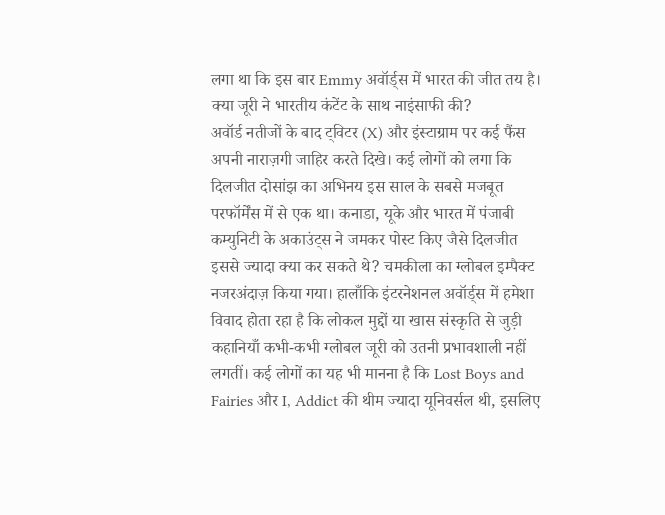लगा था कि इस बार Emmy अवॉर्ड्स में भारत की जीत तय है।
क्या जूरी ने भारतीय कंटेंट के साथ नाइंसाफी की?
अवॉर्ड नतीजों के बाद ट्विटर (X) और इंस्टाग्राम पर कई फैंस अपनी नाराज़गी जाहिर करते दिखे। कई लोगों को लगा कि दिलजीत दोसांझ का अभिनय इस साल के सबसे मजबूत परफॉर्मेंस में से एक था। कनाडा, यूके और भारत में पंजाबी कम्युनिटी के अकाउंट्स ने जमकर पोस्ट किए जैसे दिलजीत इससे ज्यादा क्या कर सकते थे? चमकीला का ग्लोबल इम्पैक्ट नजरअंदाज़ किया गया। हालाँकि इंटरनेशनल अवॉर्ड्स में हमेशा विवाद होता रहा है कि लोकल मुद्दों या खास संस्कृति से जुड़ी कहानियाँ कभी-कभी ग्लोबल जूरी को उतनी प्रभावशाली नहीं लगतीं। कई लोगों का यह भी मानना है कि Lost Boys and Fairies और I, Addict की थीम ज्यादा यूनिवर्सल थी, इसलिए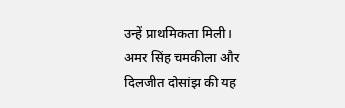उन्हें प्राथमिकता मिली।
अमर सिंह चमकीला और दिलजीत दोसांझ की यह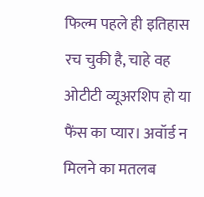फिल्म पहले ही इतिहास रच चुकी है, चाहे वह ओटीटी व्यूअरशिप हो या फैंस का प्यार। अवॉर्ड न मिलने का मतलब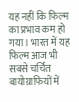यह नहीं कि फिल्म का प्रभाव कम हो गया। भारत में यह फिल्म आज भी सबसे चर्चित बायोग्राफियों में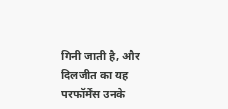गिनी जाती है, और दिलजीत का यह परफॉर्मेंस उनके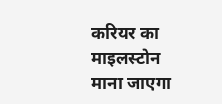करियर का माइलस्टोन माना जाएगा